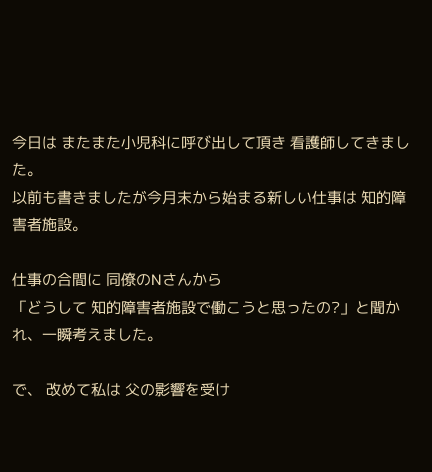今日は またまた小児科に呼び出して頂き 看護師してきました。
以前も書きましたが今月末から始まる新しい仕事は 知的障害者施設。

仕事の合間に 同僚のNさんから
「どうして 知的障害者施設で働こうと思ったの?」と聞かれ、一瞬考えました。

で、 改めて私は 父の影響を受け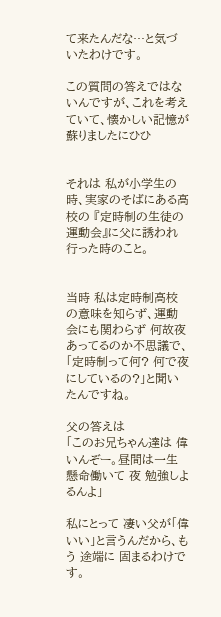て来たんだな…と気づいたわけです。

この質問の答えではないんですが、これを考えていて、懐かしい記憶が蘇りましたにひひ


それは 私が小学生の時、実家のそばにある高校の 『定時制の生徒の運動会』に父に誘われ行った時のこと。


当時 私は定時制高校の意味を知らず、運動会にも関わらず 何故夜あってるのか不思議で、
「定時制って何? 何で夜にしているの?」と聞いたんですね。

父の答えは
「このお兄ちゃん達は 偉いんぞー。昼間は一生懸命働いて 夜 勉強しよるんよ」

私にとって 凄い父が「偉いい」と言うんだから、もう 途端に 固まるわけです。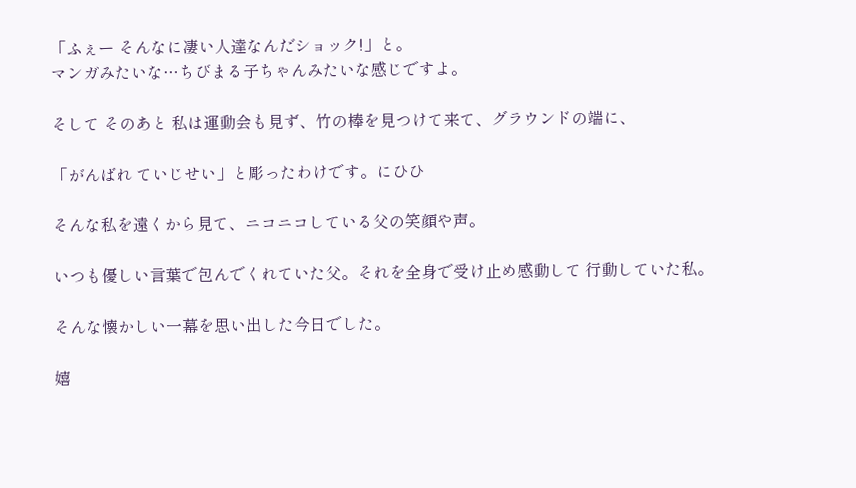「ふぇー そんなに凄い人達なんだショック!」と。
マンガみたいな…ちびまる子ちゃんみたいな感じですよ。

そして そのあと 私は運動会も見ず、竹の棒を見つけて来て、グラウンドの端に、

「がんばれ ていじせい」と彫ったわけです。にひひ

そんな私を遠くから見て、ニコニコしている父の笑顔や声。

いつも優しい言葉で包んでくれていた父。それを全身で受け止め感動して 行動していた私。

そんな懐かしい一幕を思い出した今日でした。

嬉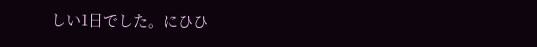しい1日でした。にひひ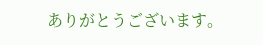ありがとうございます。